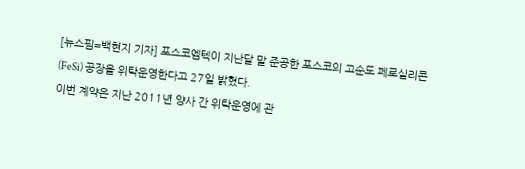[뉴스핌=백현지 기자] 포스코엠텍이 지난달 말 준공한 포스코의 고순도 페로실리콘(FeSi) 공장을 위탁운영한다고 27일 밝혔다.
이번 계약은 지난 2011년 양사 간 위탁운영에 관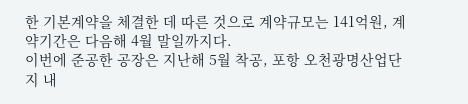한 기본계약을 체결한 데 따른 것으로 계약규모는 141억원, 계약기간은 다음해 4월 말일까지다.
이번에 준공한 공장은 지난해 5월 착공, 포항 오천광명산업단지 내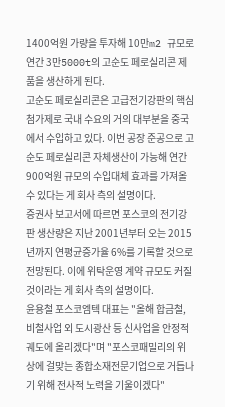1400억원 가량을 투자해 10만m2 규모로 연간 3만5000t의 고순도 페로실리콘 제품을 생산하게 된다.
고순도 페로실리콘은 고급전기강판의 핵심 첨가제로 국내 수요의 거의 대부분을 중국에서 수입하고 있다. 이번 공장 준공으로 고순도 페로실리콘 자체생산이 가능해 연간 900억원 규모의 수입대체 효과를 가져올 수 있다는 게 회사 측의 설명이다.
증권사 보고서에 따르면 포스코의 전기강판 생산량은 지난 2001년부터 오는 2015년까지 연평균증가율 6%를 기록할 것으로 전망된다. 이에 위탁운영 계약 규모도 커질 것이라는 게 회사 측의 설명이다.
윤용철 포스코엠텍 대표는 "올해 합금철,비철사업 외 도시광산 등 신사업을 안정적 궤도에 올리겠다"며 "포스코패밀리의 위상에 걸맞는 종합소재전문기업으로 거듭나기 위해 전사적 노력을 기울이겠다"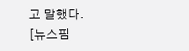고 말했다.
[뉴스핌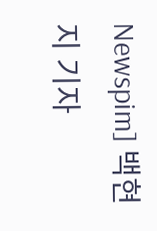Newspim] 백현지 기자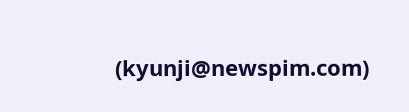(kyunji@newspim.com)